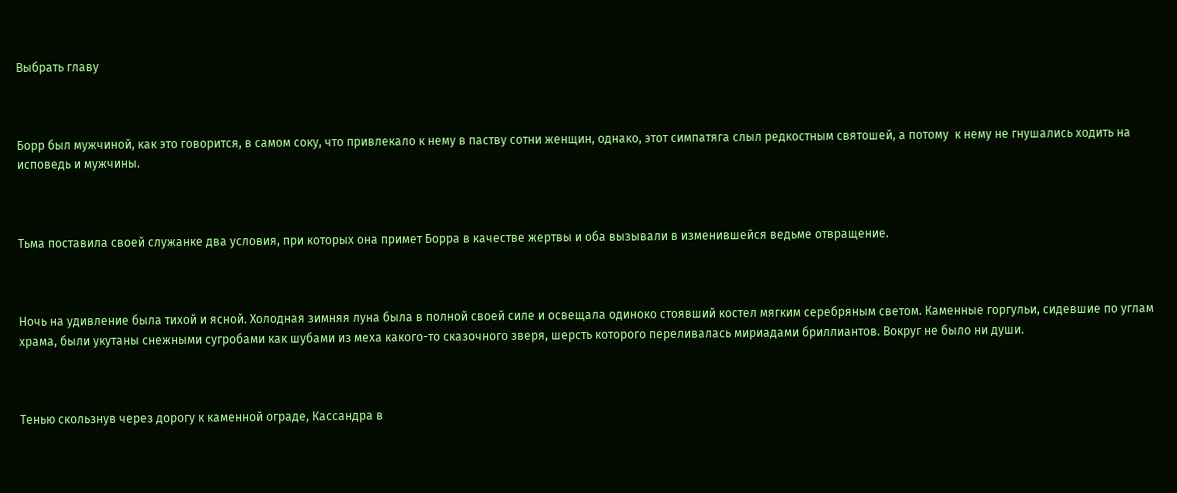Выбрать главу



Борр был мужчиной, как это говорится, в самом соку, что привлекало к нему в паству сотни женщин, однако, этот симпатяга слыл редкостным святошей, а потому  к нему не гнушались ходить на исповедь и мужчины.



Тьма поставила своей служанке два условия, при которых она примет Борра в качестве жертвы и оба вызывали в изменившейся ведьме отвращение.



Ночь на удивление была тихой и ясной. Холодная зимняя луна была в полной своей силе и освещала одиноко стоявший костел мягким серебряным светом. Каменные горгульи, сидевшие по углам храма, были укутаны снежными сугробами как шубами из меха какого-то сказочного зверя, шерсть которого переливалась мириадами бриллиантов. Вокруг не было ни души.



Тенью скользнув через дорогу к каменной ограде, Кассандра в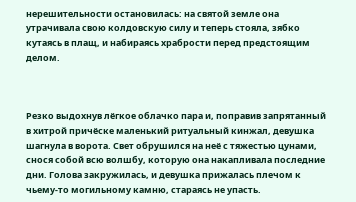нерешительности остановилась: на святой земле она утрачивала свою колдовскую силу и теперь стояла, зябко кутаясь в плащ, и набираясь храбрости перед предстоящим делом.



Резко выдохнув лёгкое облачко пара и, поправив запрятанный в хитрой причёске маленький ритуальный кинжал, девушка шагнула в ворота. Свет обрушился на неё с тяжестью цунами, снося собой всю волшбу, которую она накапливала последние дни. Голова закружилась, и девушка прижалась плечом к чьему-то могильному камню, стараясь не упасть.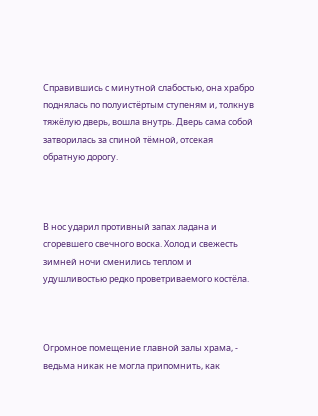Справившись с минутной слабостью, она храбро поднялась по полуистёртым ступеням и, толкнув тяжёлую дверь, вошла внутрь. Дверь сама собой затворилась за спиной тёмной, отсекая обратную дорогу.



В нос ударил противный запах ладана и сгоревшего свечного воска. Холод и свежесть зимней ночи сменились теплом и удушливостью редко проветриваемого костёла.



Огромное помещение главной залы храма, - ведьма никак не могла припомнить, как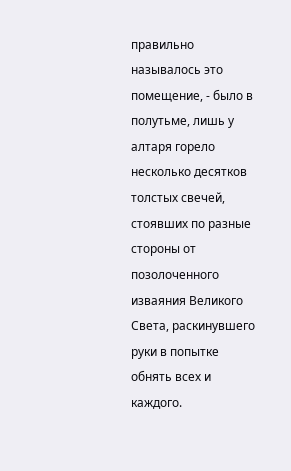правильно называлось это помещение, - было в полутьме, лишь у алтаря горело несколько десятков толстых свечей, стоявших по разные стороны от позолоченного изваяния Великого Света, раскинувшего руки в попытке обнять всех и каждого.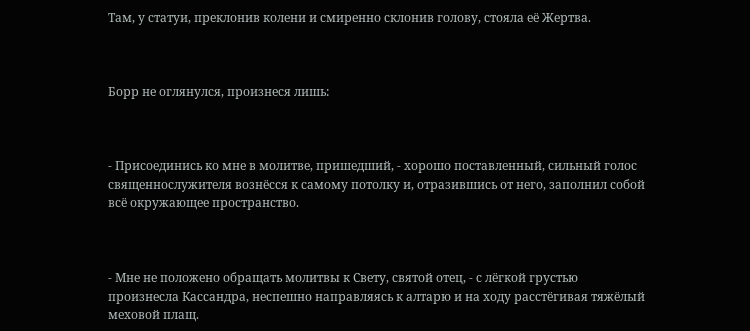Там, у статуи, преклонив колени и смиренно склонив голову, стояла её Жертва.



Борр не оглянулся, произнеся лишь:



- Присоединись ко мне в молитве, пришедший, - хорошо поставленный, сильный голос священнослужителя вознёсся к самому потолку и, отразившись от него, заполнил собой всё окружающее пространство.



- Мне не положено обращать молитвы к Свету, святой отец, - с лёгкой грустью произнесла Кассандра, неспешно направляясь к алтарю и на ходу расстёгивая тяжёлый меховой плащ.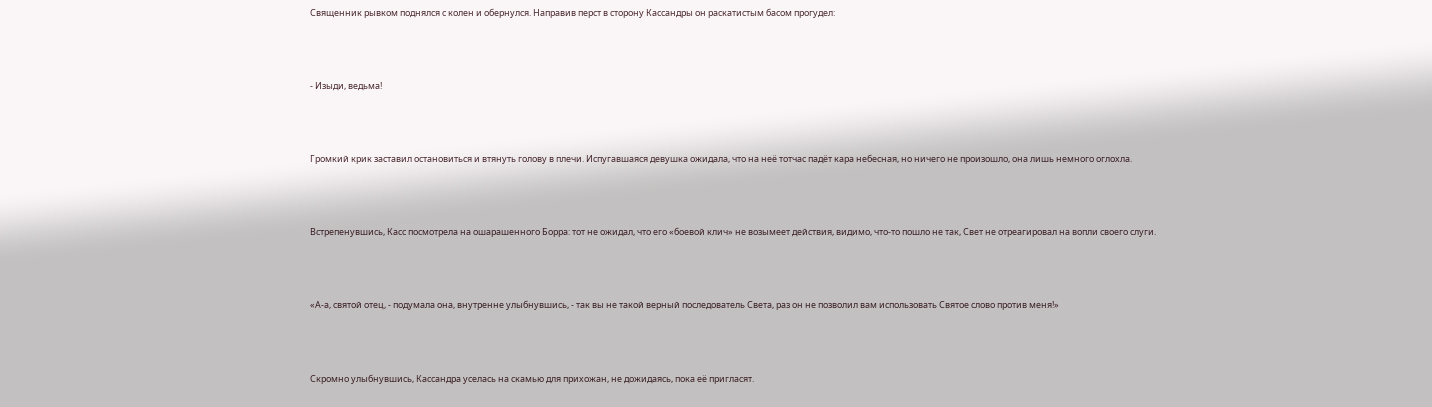Священник рывком поднялся с колен и обернулся. Направив перст в сторону Кассандры он раскатистым басом прогудел:



- Изыди, ведьма!



Громкий крик заставил остановиться и втянуть голову в плечи. Испугавшаяся девушка ожидала, что на неё тотчас падёт кара небесная, но ничего не произошло, она лишь немного оглохла.



Встрепенувшись, Касс посмотрела на ошарашенного Борра: тот не ожидал, что его «боевой клич» не возымеет действия, видимо, что-то пошло не так, Свет не отреагировал на вопли своего слуги.



«А-а, святой отец, - подумала она, внутренне улыбнувшись, - так вы не такой верный последователь Света, раз он не позволил вам использовать Святое слово против меня!»



Скромно улыбнувшись, Кассандра уселась на скамью для прихожан, не дожидаясь, пока её пригласят.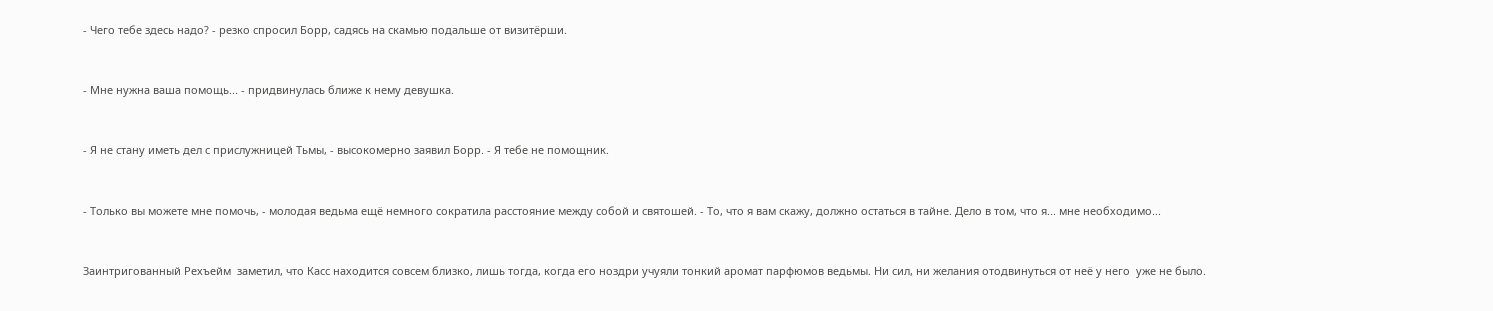- Чего тебе здесь надо? - резко спросил Борр, садясь на скамью подальше от визитёрши.



- Мне нужна ваша помощь... - придвинулась ближе к нему девушка.



- Я не стану иметь дел с прислужницей Тьмы, - высокомерно заявил Борр. - Я тебе не помощник.



- Только вы можете мне помочь, - молодая ведьма ещё немного сократила расстояние между собой и святошей. - То, что я вам скажу, должно остаться в тайне. Дело в том, что я... мне необходимо...



Заинтригованный Рехъейм  заметил, что Касс находится совсем близко, лишь тогда, когда его ноздри учуяли тонкий аромат парфюмов ведьмы. Ни сил, ни желания отодвинуться от неё у него  уже не было.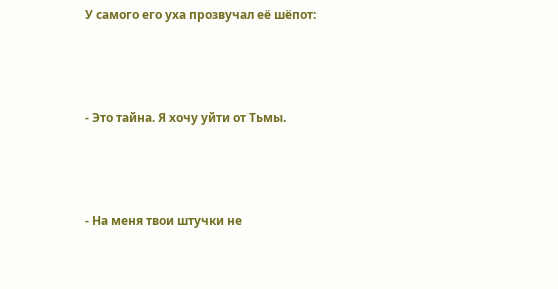У самого его уха прозвучал её шёпот:



- Это тайна. Я хочу уйти от Тьмы.



- На меня твои штучки не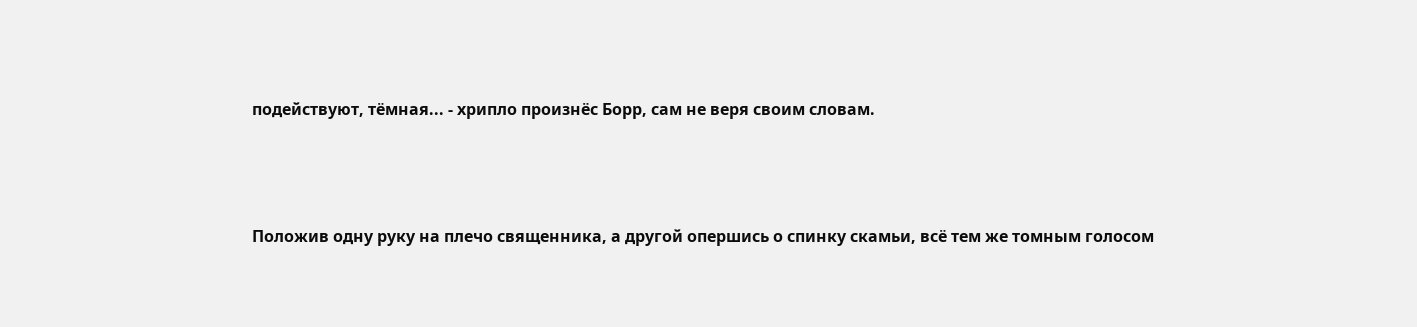подействуют, тёмная... - хрипло произнёс Борр, сам не веря своим словам.



Положив одну руку на плечо священника, а другой опершись о спинку скамьи, всё тем же томным голосом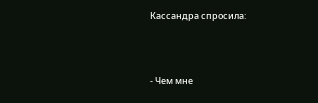Кассандра спросила:



- Чем мне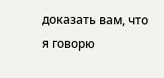доказать вам, что я говорю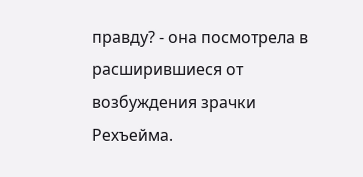правду? - она посмотрела в расширившиеся от возбуждения зрачки Рехъейма.